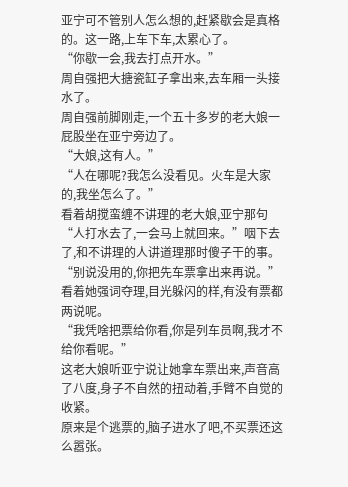亚宁可不管别人怎么想的,赶紧歇会是真格的。这一路,上车下车,太累心了。
“你歇一会,我去打点开水。”
周自强把大搪瓷缸子拿出来,去车厢一头接水了。
周自强前脚刚走,一个五十多岁的老大娘一屁股坐在亚宁旁边了。
“大娘,这有人。”
“人在哪呢?我怎么没看见。火车是大家的,我坐怎么了。”
看着胡搅蛮缠不讲理的老大娘,亚宁那句“人打水去了,一会马上就回来。”咽下去了,和不讲理的人讲道理那时傻子干的事。
“别说没用的,你把先车票拿出来再说。”
看着她强词夺理,目光躲闪的样,有没有票都两说呢。
“我凭啥把票给你看,你是列车员啊,我才不给你看呢。”
这老大娘听亚宁说让她拿车票出来,声音高了八度,身子不自然的扭动着,手臂不自觉的收紧。
原来是个逃票的,脑子进水了吧,不买票还这么嚣张。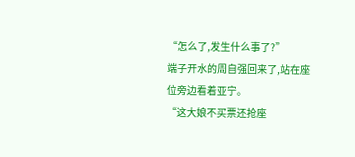“怎么了,发生什么事了?”
端子开水的周自强回来了,站在座位旁边看着亚宁。
“这大娘不买票还抢座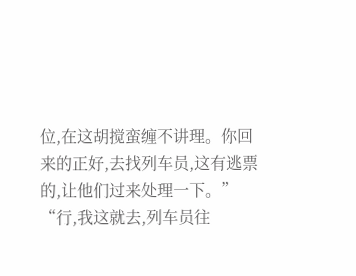位,在这胡搅蛮缠不讲理。你回来的正好,去找列车员,这有逃票的,让他们过来处理一下。”
“行,我这就去,列车员往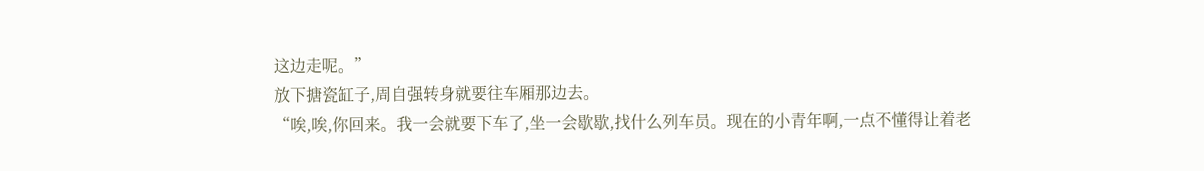这边走呢。”
放下搪瓷缸子,周自强转身就要往车厢那边去。
“唉,唉,你回来。我一会就要下车了,坐一会歇歇,找什么列车员。现在的小青年啊,一点不懂得让着老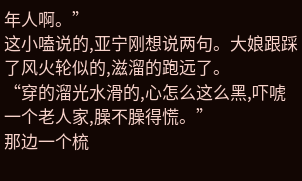年人啊。”
这小嗑说的,亚宁刚想说两句。大娘跟踩了风火轮似的,滋溜的跑远了。
“穿的溜光水滑的,心怎么这么黑,吓唬一个老人家,臊不臊得慌。”
那边一个梳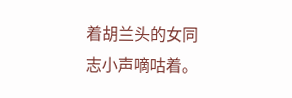着胡兰头的女同志小声嘀咕着。